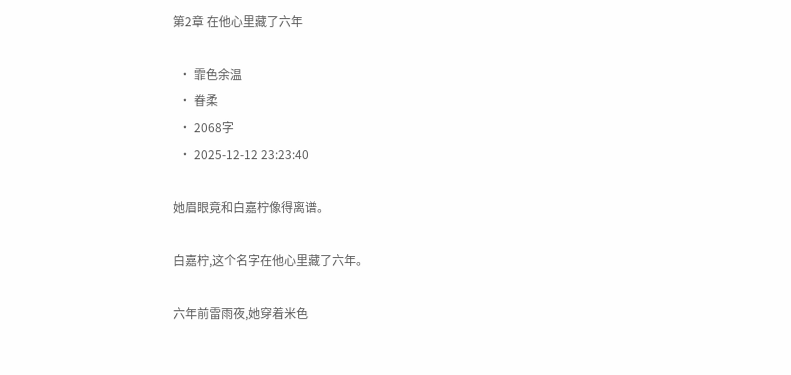第2章 在他心里藏了六年

  • 霏色余温
  • 眷柔
  • 2068字
  • 2025-12-12 23:23:40

她眉眼竟和白嘉柠像得离谱。

白嘉柠,这个名字在他心里藏了六年。

六年前雷雨夜,她穿着米色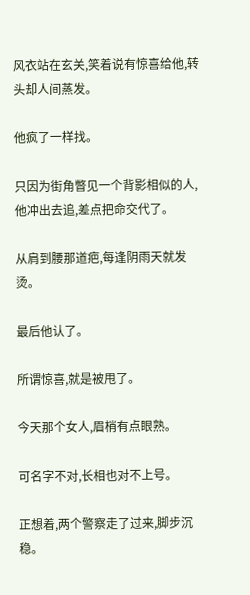风衣站在玄关,笑着说有惊喜给他,转头却人间蒸发。

他疯了一样找。

只因为街角瞥见一个背影相似的人,他冲出去追,差点把命交代了。

从肩到腰那道疤,每逢阴雨天就发烫。

最后他认了。

所谓惊喜,就是被甩了。

今天那个女人,眉梢有点眼熟。

可名字不对,长相也对不上号。

正想着,两个警察走了过来,脚步沉稳。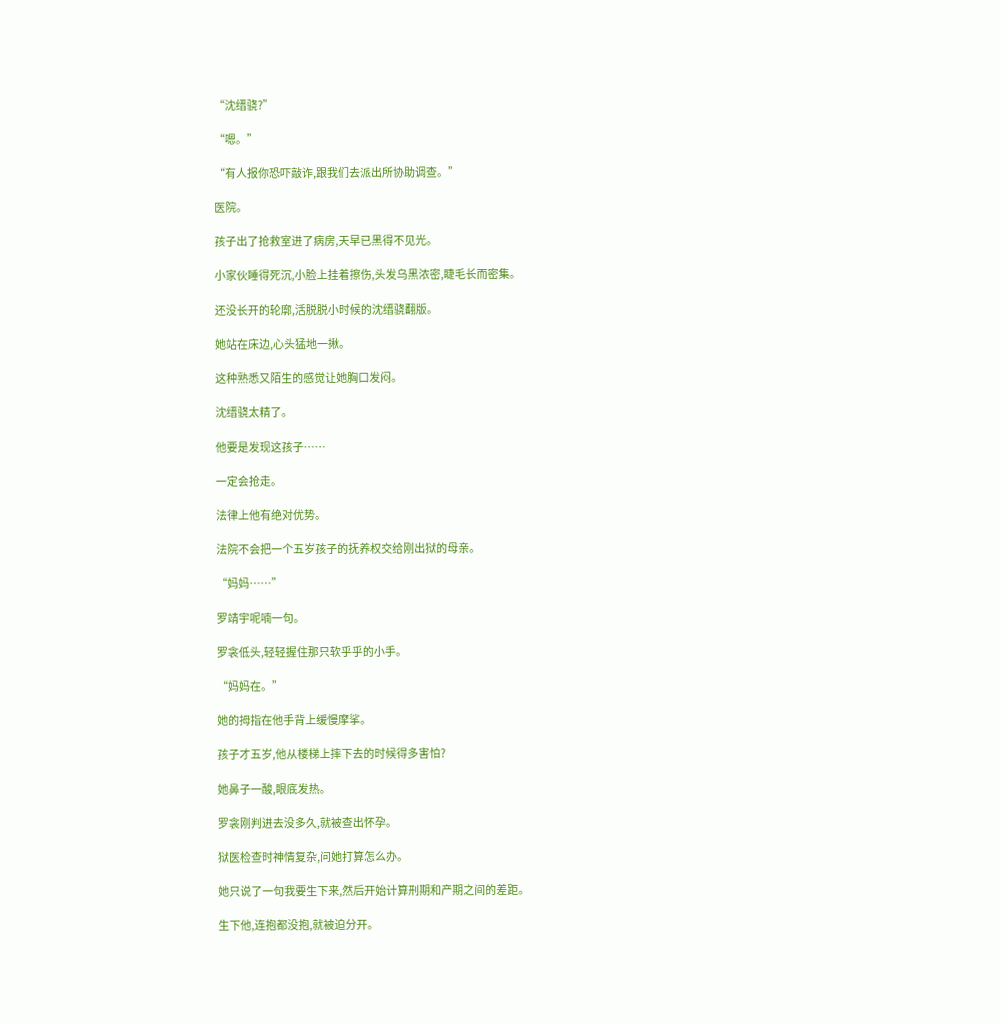“沈缙骁?”

“嗯。”

“有人报你恐吓敲诈,跟我们去派出所协助调查。”

医院。

孩子出了抢救室进了病房,天早已黑得不见光。

小家伙睡得死沉,小脸上挂着擦伤,头发乌黑浓密,睫毛长而密集。

还没长开的轮廓,活脱脱小时候的沈缙骁翻版。

她站在床边,心头猛地一揪。

这种熟悉又陌生的感觉让她胸口发闷。

沈缙骁太精了。

他要是发现这孩子……

一定会抢走。

法律上他有绝对优势。

法院不会把一个五岁孩子的抚养权交给刚出狱的母亲。

“妈妈……”

罗靖宇呢喃一句。

罗衾低头,轻轻握住那只软乎乎的小手。

“妈妈在。”

她的拇指在他手背上缓慢摩挲。

孩子才五岁,他从楼梯上摔下去的时候得多害怕?

她鼻子一酸,眼底发热。

罗衾刚判进去没多久,就被查出怀孕。

狱医检查时神情复杂,问她打算怎么办。

她只说了一句我要生下来,然后开始计算刑期和产期之间的差距。

生下他,连抱都没抱,就被迫分开。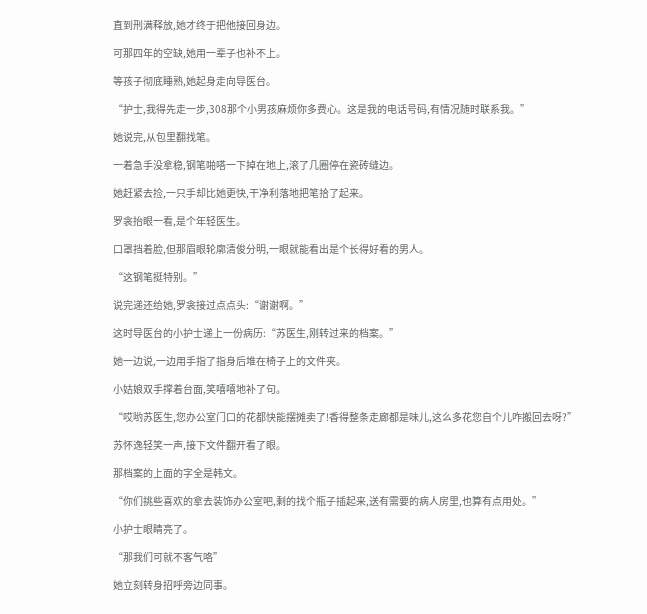直到刑满释放,她才终于把他接回身边。

可那四年的空缺,她用一辈子也补不上。

等孩子彻底睡熟,她起身走向导医台。

“护士,我得先走一步,308那个小男孩麻烦你多费心。这是我的电话号码,有情况随时联系我。”

她说完,从包里翻找笔。

一着急手没拿稳,钢笔啪嗒一下掉在地上,滚了几圈停在瓷砖缝边。

她赶紧去捡,一只手却比她更快,干净利落地把笔拾了起来。

罗衾抬眼一看,是个年轻医生。

口罩挡着脸,但那眉眼轮廓清俊分明,一眼就能看出是个长得好看的男人。

“这钢笔挺特别。”

说完递还给她,罗衾接过点点头:“谢谢啊。”

这时导医台的小护士递上一份病历:“苏医生,刚转过来的档案。”

她一边说,一边用手指了指身后堆在椅子上的文件夹。

小姑娘双手撑着台面,笑嘻嘻地补了句。

“哎哟苏医生,您办公室门口的花都快能摆摊卖了!香得整条走廊都是味儿,这么多花您自个儿咋搬回去呀?”

苏怀逸轻笑一声,接下文件翻开看了眼。

那档案的上面的字全是韩文。

“你们挑些喜欢的拿去装饰办公室吧,剩的找个瓶子插起来,送有需要的病人房里,也算有点用处。”

小护士眼睛亮了。

“那我们可就不客气咯”

她立刻转身招呼旁边同事。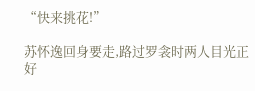“快来挑花!”

苏怀逸回身要走,路过罗衾时两人目光正好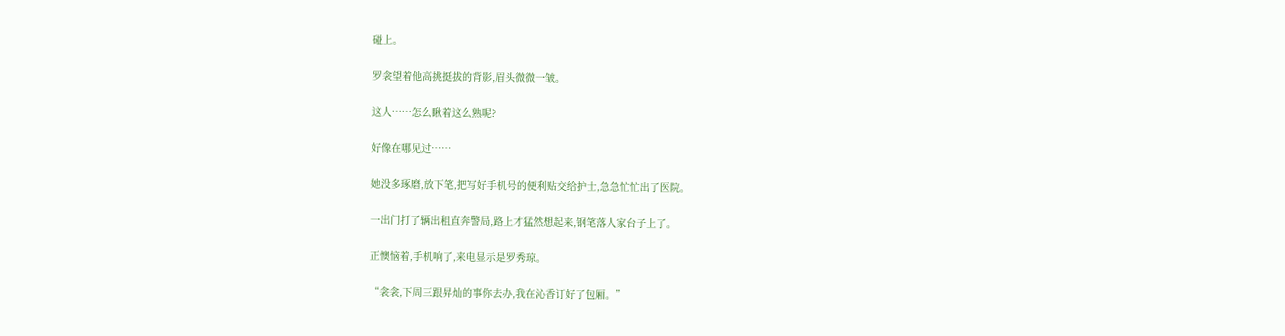碰上。

罗衾望着他高挑挺拔的背影,眉头微微一皱。

这人……怎么瞅着这么熟呢?

好像在哪见过……

她没多琢磨,放下笔,把写好手机号的便利贴交给护士,急急忙忙出了医院。

一出门打了辆出租直奔警局,路上才猛然想起来,钢笔落人家台子上了。

正懊恼着,手机响了,来电显示是罗秀琼。

“衾衾,下周三跟昇灿的事你去办,我在沁香订好了包厢。”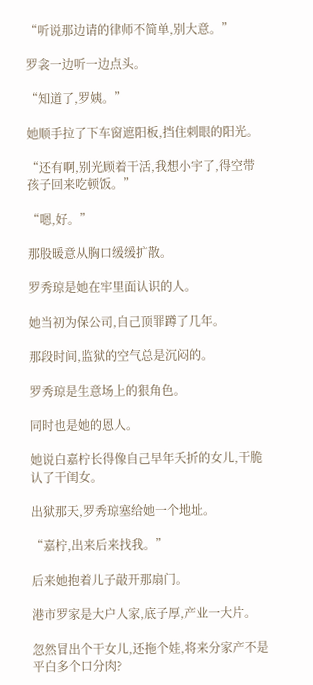“听说那边请的律师不简单,别大意。”

罗衾一边听一边点头。

“知道了,罗姨。”

她顺手拉了下车窗遮阳板,挡住刺眼的阳光。

“还有啊,别光顾着干活,我想小宇了,得空带孩子回来吃顿饭。”

“嗯,好。”

那股暖意从胸口缓缓扩散。

罗秀琼是她在牢里面认识的人。

她当初为保公司,自己顶罪蹲了几年。

那段时间,监狱的空气总是沉闷的。

罗秀琼是生意场上的狠角色。

同时也是她的恩人。

她说白嘉柠长得像自己早年夭折的女儿,干脆认了干闺女。

出狱那天,罗秀琼塞给她一个地址。

“嘉柠,出来后来找我。”

后来她抱着儿子敲开那扇门。

港市罗家是大户人家,底子厚,产业一大片。

忽然冒出个干女儿,还拖个娃,将来分家产不是平白多个口分肉?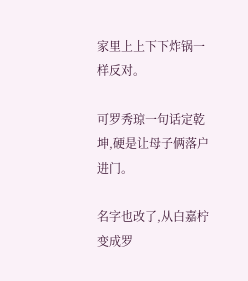家里上上下下炸锅一样反对。

可罗秀琼一句话定乾坤,硬是让母子俩落户进门。

名字也改了,从白嘉柠变成罗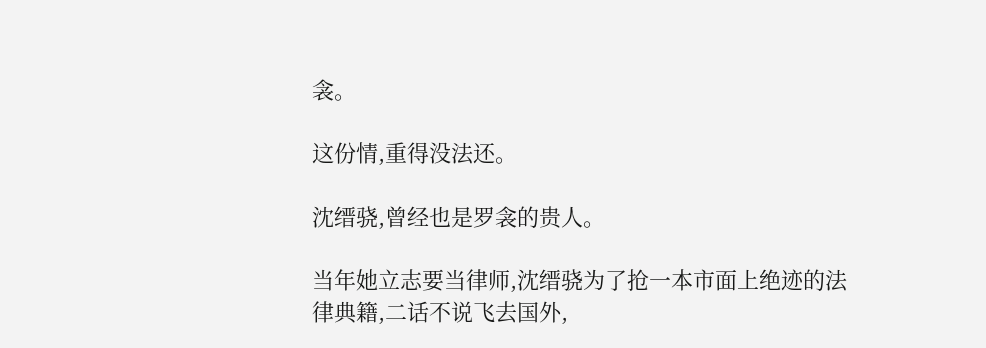衾。

这份情,重得没法还。

沈缙骁,曾经也是罗衾的贵人。

当年她立志要当律师,沈缙骁为了抢一本市面上绝迹的法律典籍,二话不说飞去国外,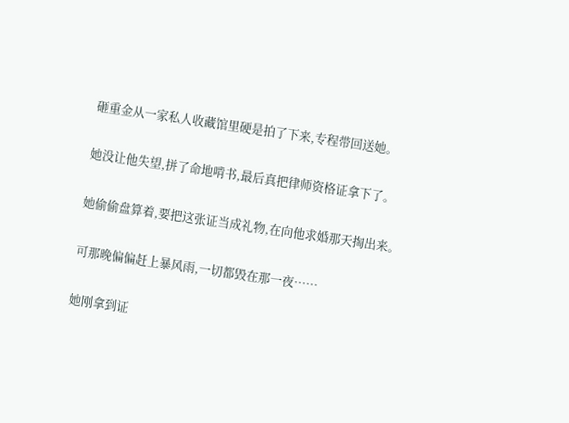砸重金从一家私人收藏馆里硬是拍了下来,专程带回送她。

她没让他失望,拼了命地啃书,最后真把律师资格证拿下了。

她偷偷盘算着,要把这张证当成礼物,在向他求婚那天掏出来。

可那晚偏偏赶上暴风雨,一切都毁在那一夜……

她刚拿到证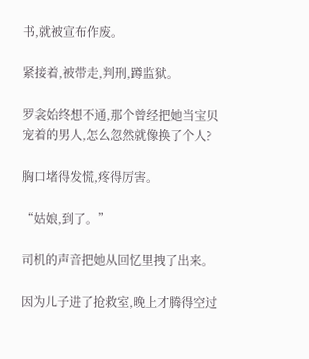书,就被宣布作废。

紧接着,被带走,判刑,蹲监狱。

罗衾始终想不通,那个曾经把她当宝贝宠着的男人,怎么忽然就像换了个人?

胸口堵得发慌,疼得厉害。

“姑娘,到了。”

司机的声音把她从回忆里拽了出来。

因为儿子进了抢救室,晚上才腾得空过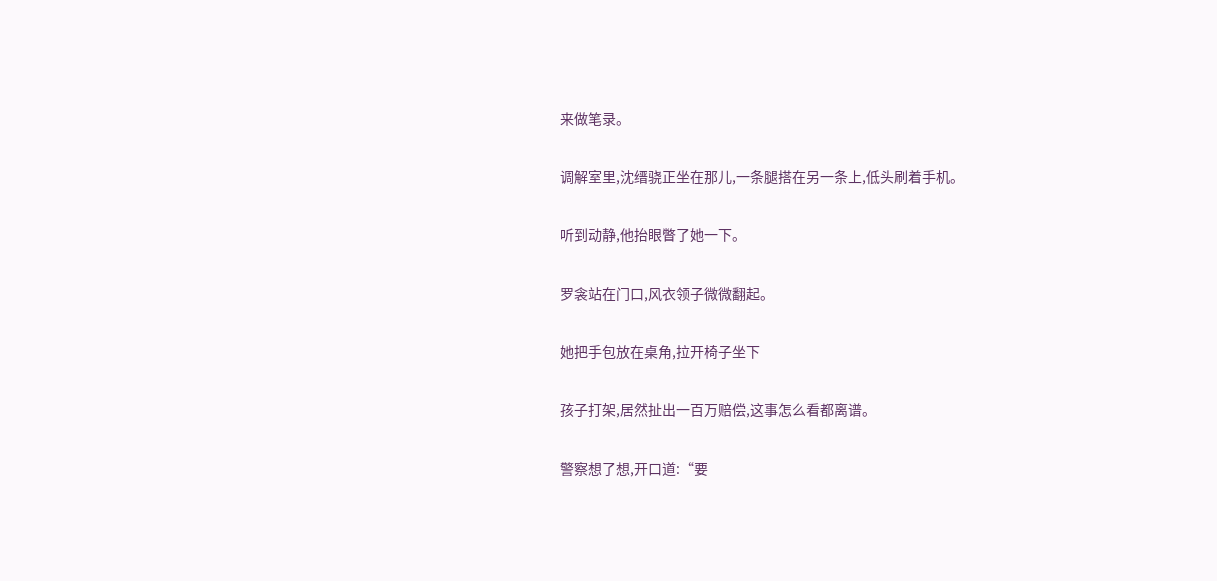来做笔录。

调解室里,沈缙骁正坐在那儿,一条腿搭在另一条上,低头刷着手机。

听到动静,他抬眼瞥了她一下。

罗衾站在门口,风衣领子微微翻起。

她把手包放在桌角,拉开椅子坐下

孩子打架,居然扯出一百万赔偿,这事怎么看都离谱。

警察想了想,开口道:“要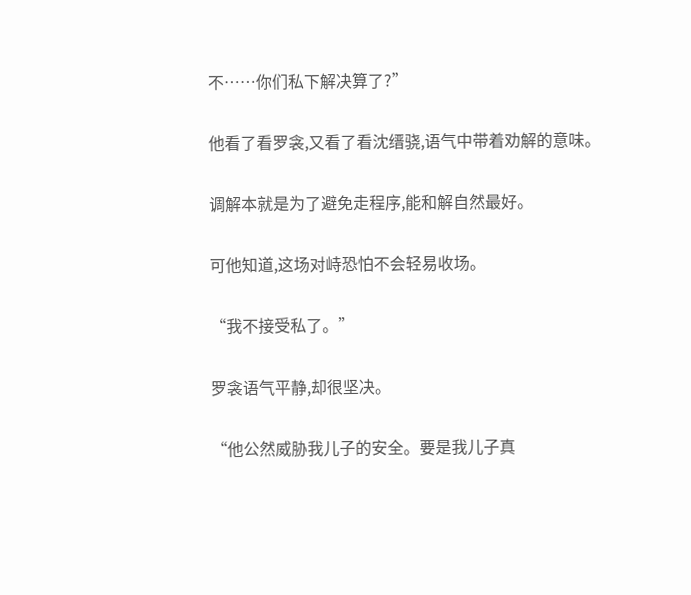不……你们私下解决算了?”

他看了看罗衾,又看了看沈缙骁,语气中带着劝解的意味。

调解本就是为了避免走程序,能和解自然最好。

可他知道,这场对峙恐怕不会轻易收场。

“我不接受私了。”

罗衾语气平静,却很坚决。

“他公然威胁我儿子的安全。要是我儿子真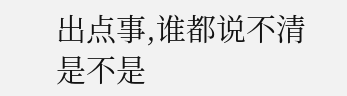出点事,谁都说不清是不是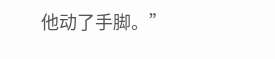他动了手脚。”